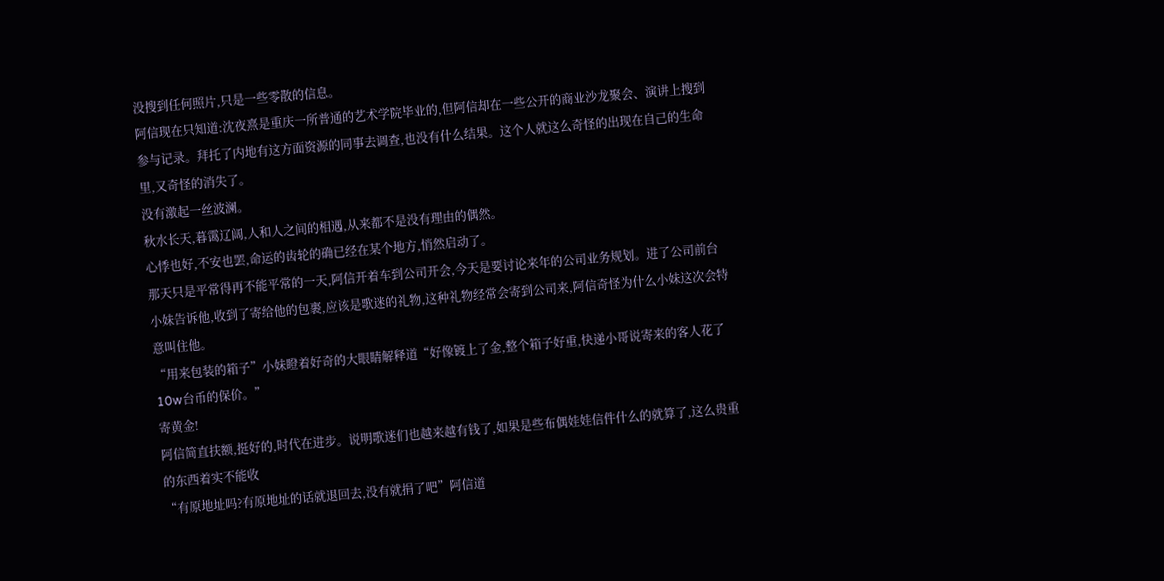没搜到任何照片,只是一些零散的信息。
阿信现在只知道:沈夜熹是重庆一所普通的艺术学院毕业的,但阿信却在一些公开的商业沙龙聚会、演讲上搜到参与记录。拜托了内地有这方面资源的同事去调查,也没有什么结果。这个人就这么奇怪的出现在自己的生命里,又奇怪的消失了。
没有激起一丝波澜。
秋水长天,暮霭辽阔,人和人之间的相遇,从来都不是没有理由的偶然。
心悸也好,不安也罢,命运的齿轮的确已经在某个地方,悄然启动了。
那天只是平常得再不能平常的一天,阿信开着车到公司开会,今天是要讨论来年的公司业务规划。进了公司前台小妹告诉他,收到了寄给他的包裹,应该是歌迷的礼物,这种礼物经常会寄到公司来,阿信奇怪为什么小妹这次会特意叫住他。
“用来包装的箱子”小妹瞪着好奇的大眼睛解释道“好像镀上了金,整个箱子好重,快递小哥说寄来的客人花了10w台币的保价。”
寄黄金!
阿信简直扶额,挺好的,时代在进步。说明歌迷们也越来越有钱了,如果是些布偶娃娃信件什么的就算了,这么贵重的东西着实不能收
“有原地址吗?有原地址的话就退回去,没有就捐了吧”阿信道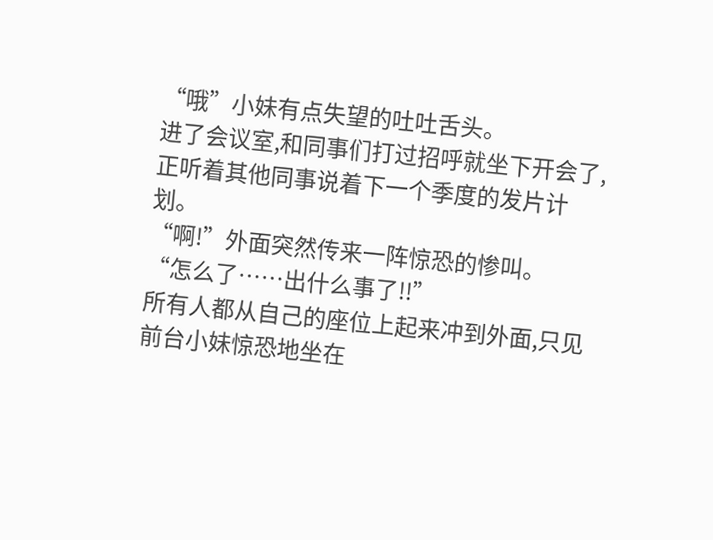“哦”小妹有点失望的吐吐舌头。
进了会议室,和同事们打过招呼就坐下开会了,正听着其他同事说着下一个季度的发片计划。
“啊!”外面突然传来一阵惊恐的惨叫。
“怎么了……出什么事了!!”
所有人都从自己的座位上起来冲到外面,只见前台小妹惊恐地坐在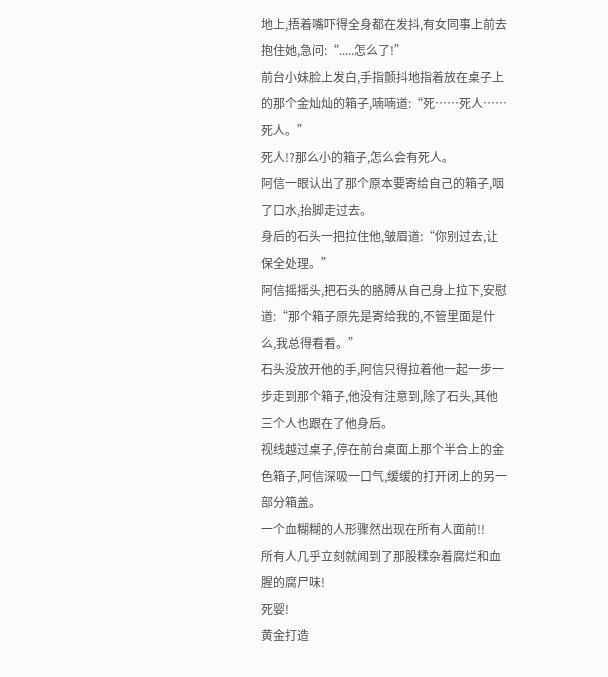地上,捂着嘴吓得全身都在发抖,有女同事上前去抱住她,急问:“.....怎么了!”
前台小妹脸上发白,手指颤抖地指着放在桌子上的那个金灿灿的箱子,喃喃道:“死……死人……死人。”
死人!?那么小的箱子,怎么会有死人。
阿信一眼认出了那个原本要寄给自己的箱子,咽了口水,抬脚走过去。
身后的石头一把拉住他,皱眉道:“你别过去,让保全处理。”
阿信摇摇头,把石头的胳膊从自己身上拉下,安慰道:“那个箱子原先是寄给我的,不管里面是什么,我总得看看。”
石头没放开他的手,阿信只得拉着他一起一步一步走到那个箱子,他没有注意到,除了石头,其他三个人也跟在了他身后。
视线越过桌子,停在前台桌面上那个半合上的金色箱子,阿信深吸一口气,缓缓的打开闭上的另一部分箱盖。
一个血糊糊的人形骤然出现在所有人面前!!
所有人几乎立刻就闻到了那股糅杂着腐烂和血腥的腐尸味!
死婴!
黄金打造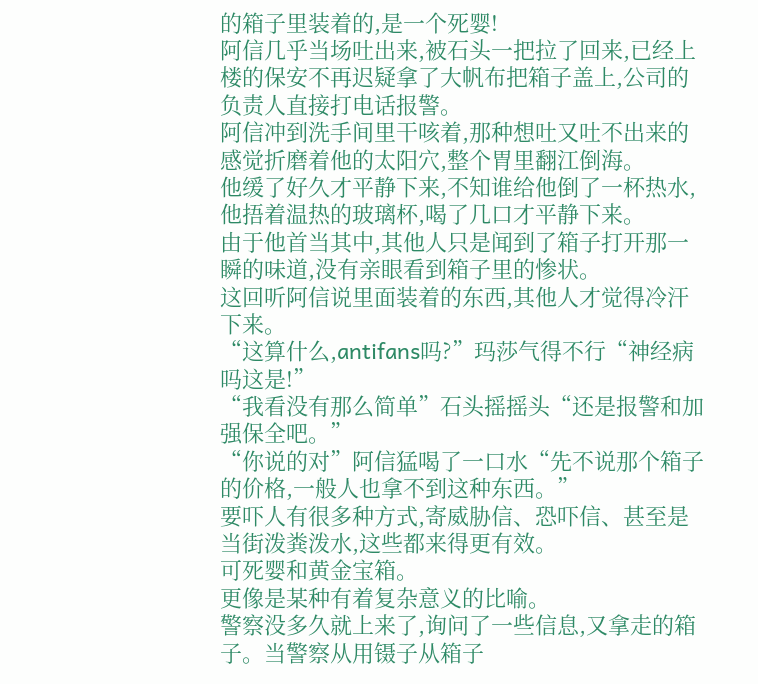的箱子里装着的,是一个死婴!
阿信几乎当场吐出来,被石头一把拉了回来,已经上楼的保安不再迟疑拿了大帆布把箱子盖上,公司的负责人直接打电话报警。
阿信冲到洗手间里干咳着,那种想吐又吐不出来的感觉折磨着他的太阳穴,整个胃里翻江倒海。
他缓了好久才平静下来,不知谁给他倒了一杯热水,他捂着温热的玻璃杯,喝了几口才平静下来。
由于他首当其中,其他人只是闻到了箱子打开那一瞬的味道,没有亲眼看到箱子里的惨状。
这回听阿信说里面装着的东西,其他人才觉得冷汗下来。
“这算什么,antifans吗?”玛莎气得不行“神经病吗这是!”
“我看没有那么简单”石头摇摇头“还是报警和加强保全吧。”
“你说的对”阿信猛喝了一口水“先不说那个箱子的价格,一般人也拿不到这种东西。”
要吓人有很多种方式,寄威胁信、恐吓信、甚至是当街泼粪泼水,这些都来得更有效。
可死婴和黄金宝箱。
更像是某种有着复杂意义的比喻。
警察没多久就上来了,询问了一些信息,又拿走的箱子。当警察从用镊子从箱子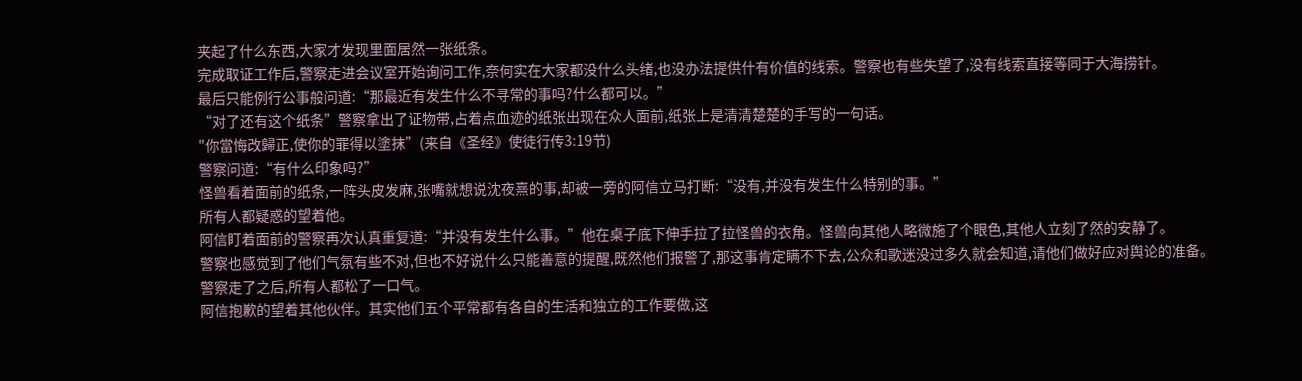夹起了什么东西,大家才发现里面居然一张纸条。
完成取证工作后,警察走进会议室开始询问工作,奈何实在大家都没什么头绪,也没办法提供什有价值的线索。警察也有些失望了,没有线索直接等同于大海捞针。
最后只能例行公事般问道:“那最近有发生什么不寻常的事吗?什么都可以。”
“对了还有这个纸条”警察拿出了证物带,占着点血迹的纸张出现在众人面前,纸张上是清清楚楚的手写的一句话。
"你當悔改歸正,使你的罪得以塗抹”(来自《圣经》使徒行传3:19节)
警察问道:“有什么印象吗?”
怪兽看着面前的纸条,一阵头皮发麻,张嘴就想说沈夜熹的事,却被一旁的阿信立马打断:“没有,并没有发生什么特别的事。”
所有人都疑惑的望着他。
阿信盯着面前的警察再次认真重复道:“并没有发生什么事。”他在桌子底下伸手拉了拉怪兽的衣角。怪兽向其他人略微施了个眼色,其他人立刻了然的安静了。
警察也感觉到了他们气氛有些不对,但也不好说什么只能善意的提醒,既然他们报警了,那这事肯定瞒不下去,公众和歌迷没过多久就会知道,请他们做好应对舆论的准备。
警察走了之后,所有人都松了一口气。
阿信抱歉的望着其他伙伴。其实他们五个平常都有各自的生活和独立的工作要做,这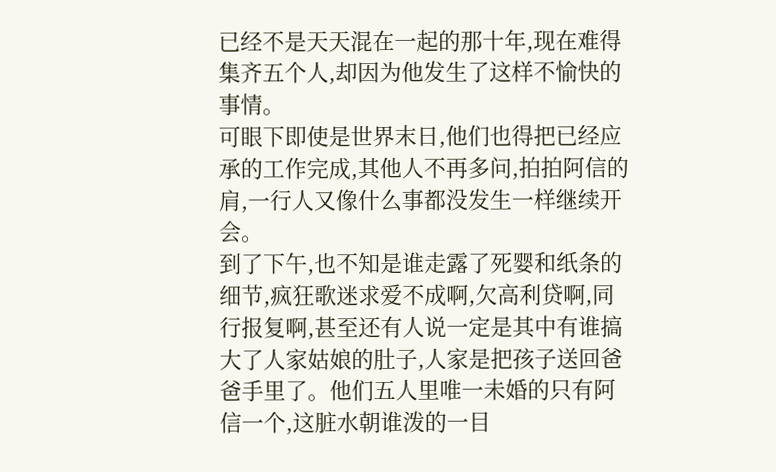已经不是天天混在一起的那十年,现在难得集齐五个人,却因为他发生了这样不愉快的事情。
可眼下即使是世界末日,他们也得把已经应承的工作完成,其他人不再多问,拍拍阿信的肩,一行人又像什么事都没发生一样继续开会。
到了下午,也不知是谁走露了死婴和纸条的细节,疯狂歌迷求爱不成啊,欠高利贷啊,同行报复啊,甚至还有人说一定是其中有谁搞大了人家姑娘的肚子,人家是把孩子送回爸爸手里了。他们五人里唯一未婚的只有阿信一个,这脏水朝谁泼的一目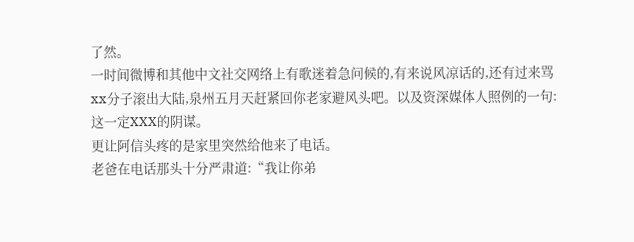了然。
一时间微博和其他中文社交网络上有歌迷着急问候的,有来说风凉话的,还有过来骂xx分子滚出大陆,泉州五月天赶紧回你老家避风头吧。以及资深媒体人照例的一句:这一定XXX的阴谋。
更让阿信头疼的是家里突然给他来了电话。
老爸在电话那头十分严肃道:“我让你弟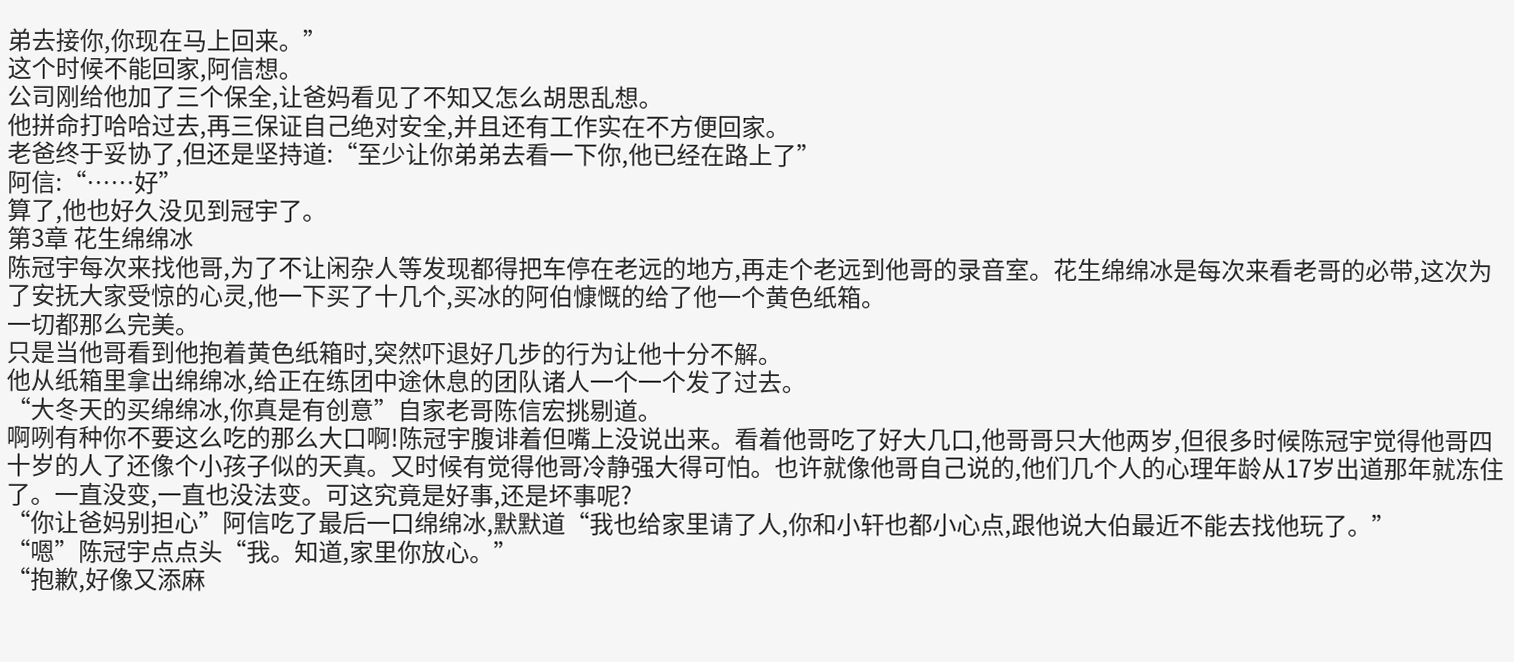弟去接你,你现在马上回来。”
这个时候不能回家,阿信想。
公司刚给他加了三个保全,让爸妈看见了不知又怎么胡思乱想。
他拼命打哈哈过去,再三保证自己绝对安全,并且还有工作实在不方便回家。
老爸终于妥协了,但还是坚持道:“至少让你弟弟去看一下你,他已经在路上了”
阿信:“……好”
算了,他也好久没见到冠宇了。
第3章 花生绵绵冰
陈冠宇每次来找他哥,为了不让闲杂人等发现都得把车停在老远的地方,再走个老远到他哥的录音室。花生绵绵冰是每次来看老哥的必带,这次为了安抚大家受惊的心灵,他一下买了十几个,买冰的阿伯慷慨的给了他一个黄色纸箱。
一切都那么完美。
只是当他哥看到他抱着黄色纸箱时,突然吓退好几步的行为让他十分不解。
他从纸箱里拿出绵绵冰,给正在练团中途休息的团队诸人一个一个发了过去。
“大冬天的买绵绵冰,你真是有创意”自家老哥陈信宏挑剔道。
啊咧有种你不要这么吃的那么大口啊!陈冠宇腹诽着但嘴上没说出来。看着他哥吃了好大几口,他哥哥只大他两岁,但很多时候陈冠宇觉得他哥四十岁的人了还像个小孩子似的天真。又时候有觉得他哥冷静强大得可怕。也许就像他哥自己说的,他们几个人的心理年龄从17岁出道那年就冻住了。一直没变,一直也没法变。可这究竟是好事,还是坏事呢?
“你让爸妈别担心”阿信吃了最后一口绵绵冰,默默道“我也给家里请了人,你和小轩也都小心点,跟他说大伯最近不能去找他玩了。”
“嗯”陈冠宇点点头“我。知道,家里你放心。”
“抱歉,好像又添麻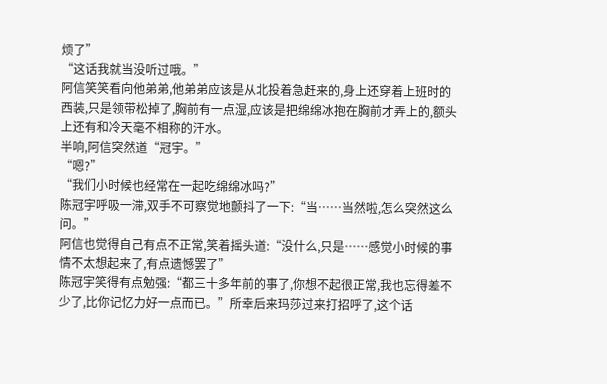烦了”
“这话我就当没听过哦。”
阿信笑笑看向他弟弟,他弟弟应该是从北投着急赶来的,身上还穿着上班时的西装,只是领带松掉了,胸前有一点湿,应该是把绵绵冰抱在胸前才弄上的,额头上还有和冷天毫不相称的汗水。
半响,阿信突然道“冠宇。”
“嗯?”
“我们小时候也经常在一起吃绵绵冰吗?”
陈冠宇呼吸一滞,双手不可察觉地颤抖了一下:“当……当然啦,怎么突然这么问。”
阿信也觉得自己有点不正常,笑着摇头道:“没什么,只是……感觉小时候的事情不太想起来了,有点遗憾罢了”
陈冠宇笑得有点勉强:“都三十多年前的事了,你想不起很正常,我也忘得差不少了,比你记忆力好一点而已。”所幸后来玛莎过来打招呼了,这个话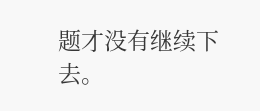题才没有继续下去。